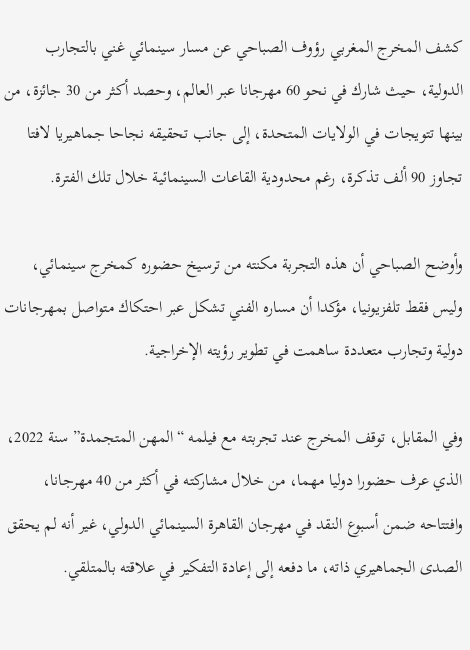كشف المخرج المغربي رؤوف الصباحي عن مسار سينمائي غني بالتجارب الدولية، حيث شارك في نحو 60 مهرجانا عبر العالم، وحصد أكثر من 30 جائزة، من بينها تتويجات في الولايات المتحدة، إلى جانب تحقيقه نجاحا جماهيريا لافتا تجاوز 90 ألف تذكرة، رغم محدودية القاعات السينمائية خلال تلك الفترة.

وأوضح الصباحي أن هذه التجربة مكنته من ترسيخ حضوره كمخرج سينمائي، وليس فقط تلفزيونيا، مؤكدا أن مساره الفني تشكل عبر احتكاك متواصل بمهرجانات دولية وتجارب متعددة ساهمت في تطوير رؤيته الإخراجية.

وفي المقابل، توقف المخرج عند تجربته مع فيلمه “المهن المتجمدة” سنة 2022، الذي عرف حضورا دوليا مهما، من خلال مشاركته في أكثر من 40 مهرجانا، وافتتاحه ضمن أسبوع النقد في مهرجان القاهرة السينمائي الدولي، غير أنه لم يحقق الصدى الجماهيري ذاته، ما دفعه إلى إعادة التفكير في علاقته بالمتلقي.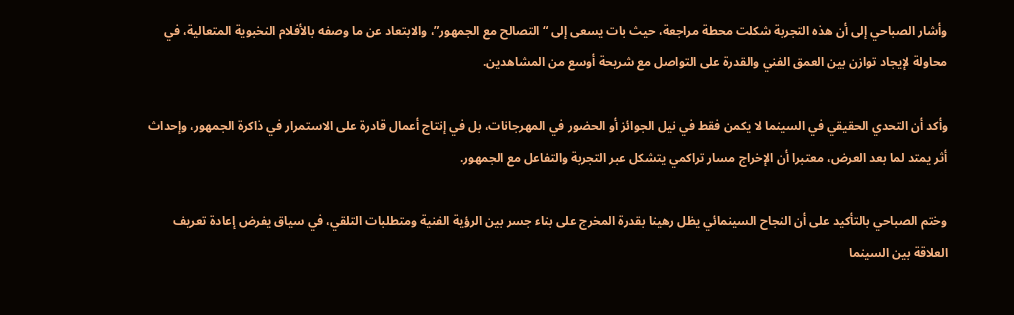وأشار الصباحي إلى أن هذه التجربة شكلت محطة مراجعة، حيث بات يسعى إلى “التصالح مع الجمهور”، والابتعاد عن ما وصفه بالأفلام النخبوية المتعالية، في محاولة لإيجاد توازن بين العمق الفني والقدرة على التواصل مع شريحة أوسع من المشاهدين.

وأكد أن التحدي الحقيقي في السينما لا يكمن فقط في نيل الجوائز أو الحضور في المهرجانات، بل في إنتاج أعمال قادرة على الاستمرار في ذاكرة الجمهور، وإحداث أثر يمتد لما بعد العرض، معتبرا أن الإخراج مسار تراكمي يتشكل عبر التجربة والتفاعل مع الجمهور.

وختم الصباحي بالتأكيد على أن النجاح السينمائي يظل رهينا بقدرة المخرج على بناء جسر بين الرؤية الفنية ومتطلبات التلقي، في سياق يفرض إعادة تعريف العلاقة بين السينما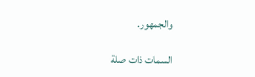والجمهور.

السمات ذات صلة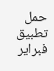حمل تطبيق فبراير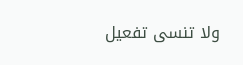ولا تنسى تفعيل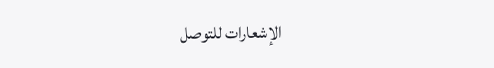الإشعارات للتوصل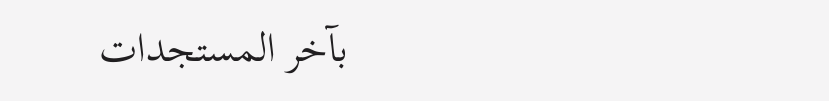بآخر المستجدات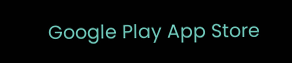Google Play App Store